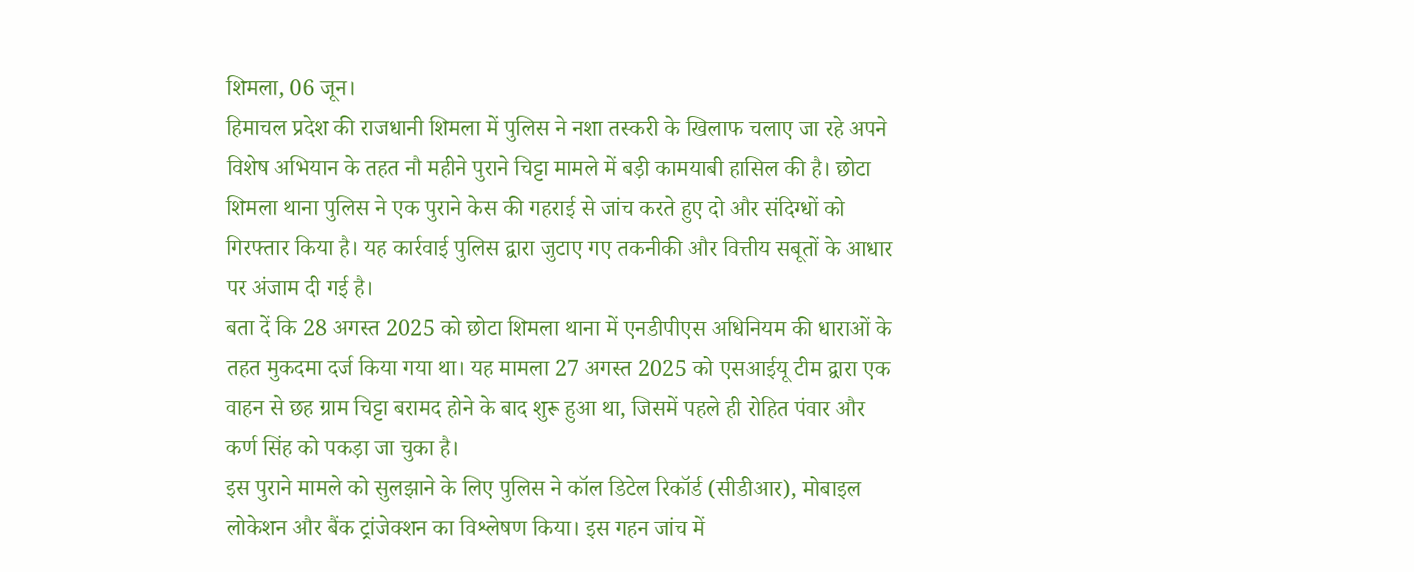शिमला, 06 जून।
हिमाचल प्रदेश की राजधानी शिमला में पुलिस ने नशा तस्करी के खिलाफ चलाए जा रहे अपने विशेष अभियान के तहत नौ महीने पुराने चिट्टा मामले में बड़ी कामयाबी हासिल की है। छोटा शिमला थाना पुलिस ने एक पुराने केस की गहराई से जांच करते हुए दो और संदिग्धों को गिरफ्तार किया है। यह कार्रवाई पुलिस द्वारा जुटाए गए तकनीकी और वित्तीय सबूतों के आधार पर अंजाम दी गई है।
बता दें कि 28 अगस्त 2025 को छोटा शिमला थाना में एनडीपीएस अधिनियम की धाराओं के तहत मुकदमा दर्ज किया गया था। यह मामला 27 अगस्त 2025 को एसआईयू टीम द्वारा एक वाहन से छह ग्राम चिट्टा बरामद होने के बाद शुरू हुआ था, जिसमें पहले ही रोहित पंवार और कर्ण सिंह को पकड़ा जा चुका है।
इस पुराने मामले को सुलझाने के लिए पुलिस ने कॉल डिटेल रिकॉर्ड (सीडीआर), मोबाइल लोकेशन और बैंक ट्रांजेक्शन का विश्लेषण किया। इस गहन जांच में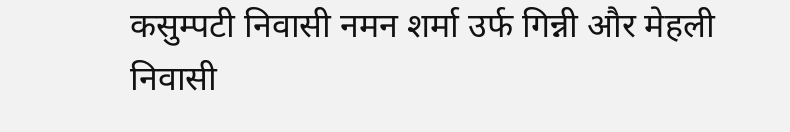कसुम्पटी निवासी नमन शर्मा उर्फ गिन्नी और मेहली निवासी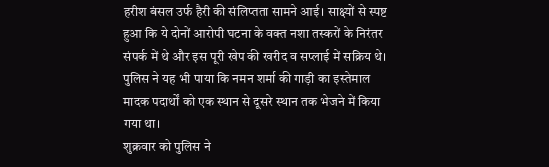हरीश बंसल उर्फ हैरी की संलिप्तता सामने आई। साक्ष्यों से स्पष्ट हुआ कि ये दोनों आरोपी घटना के वक्त नशा तस्करों के निरंतर संपर्क में थे और इस पूरी खेप की खरीद व सप्लाई में सक्रिय थे। पुलिस ने यह भी पाया कि नमन शर्मा की गाड़ी का इस्तेमाल मादक पदार्थों को एक स्थान से दूसरे स्थान तक भेजने में किया गया था।
शुक्रवार को पुलिस ने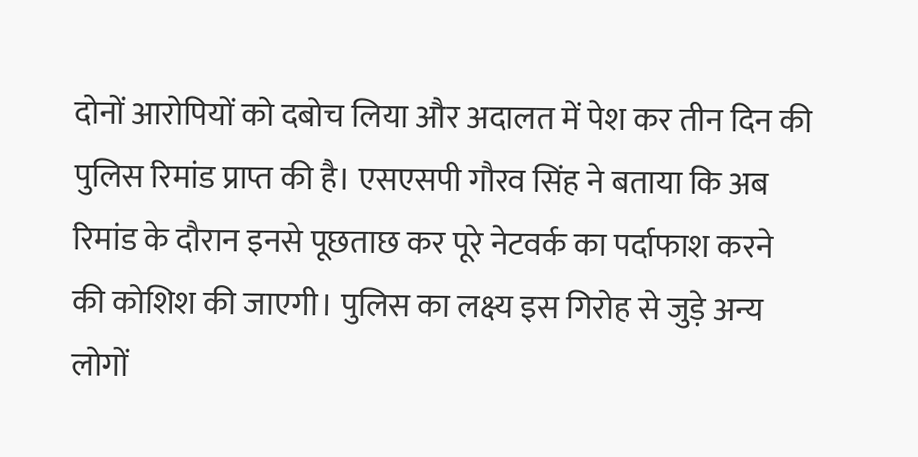दोनों आरोपियों को दबोच लिया और अदालत में पेश कर तीन दिन की पुलिस रिमांड प्राप्त की है। एसएसपी गौरव सिंह ने बताया कि अब रिमांड के दौरान इनसे पूछताछ कर पूरे नेटवर्क का पर्दाफाश करने की कोशिश की जाएगी। पुलिस का लक्ष्य इस गिरोह से जुड़े अन्य लोगों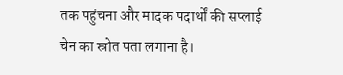तक पहुंचना और मादक पदार्थों की सप्लाई चेन का स्रोत पता लगाना है।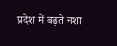प्रदेश में बढ़ते नशा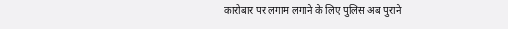कारोबार पर लगाम लगाने के लिए पुलिस अब पुराने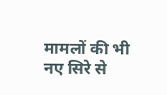मामलों की भी नए सिरे से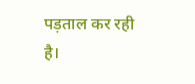पड़ताल कर रही है।